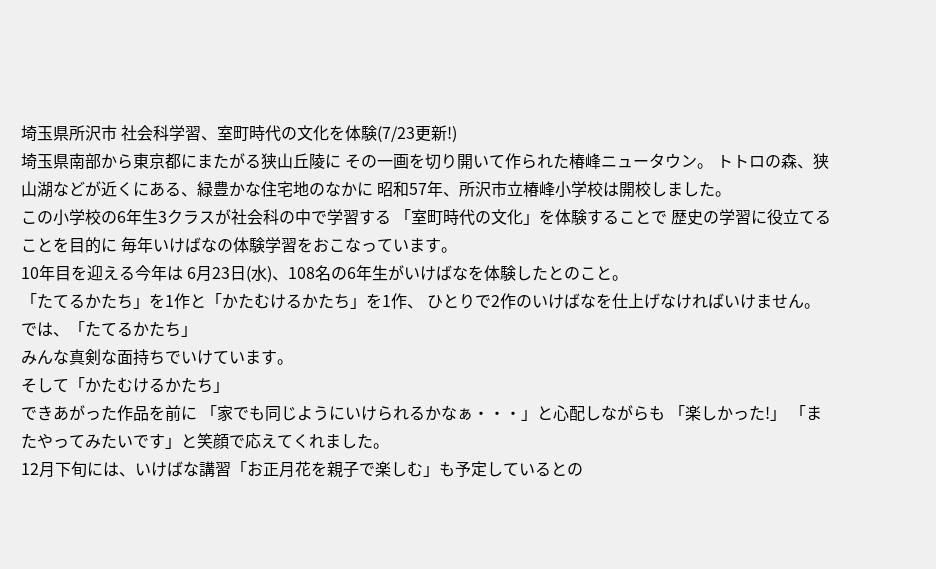埼玉県所沢市 社会科学習、室町時代の文化を体験(7/23更新!)
埼玉県南部から東京都にまたがる狭山丘陵に その一画を切り開いて作られた椿峰ニュータウン。 トトロの森、狭山湖などが近くにある、緑豊かな住宅地のなかに 昭和57年、所沢市立椿峰小学校は開校しました。
この小学校の6年生3クラスが社会科の中で学習する 「室町時代の文化」を体験することで 歴史の学習に役立てることを目的に 毎年いけばなの体験学習をおこなっています。
10年目を迎える今年は 6月23日(水)、108名の6年生がいけばなを体験したとのこと。
「たてるかたち」を1作と「かたむけるかたち」を1作、 ひとりで2作のいけばなを仕上げなければいけません。
では、「たてるかたち」
みんな真剣な面持ちでいけています。
そして「かたむけるかたち」
できあがった作品を前に 「家でも同じようにいけられるかなぁ・・・」と心配しながらも 「楽しかった!」 「またやってみたいです」と笑顔で応えてくれました。
12月下旬には、いけばな講習「お正月花を親子で楽しむ」も予定しているとの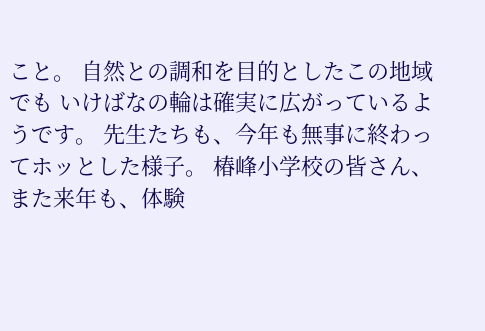こと。 自然との調和を目的としたこの地域でも いけばなの輪は確実に広がっているようです。 先生たちも、今年も無事に終わってホッとした様子。 椿峰小学校の皆さん、また来年も、体験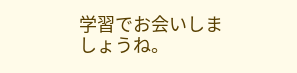学習でお会いしましょうね。